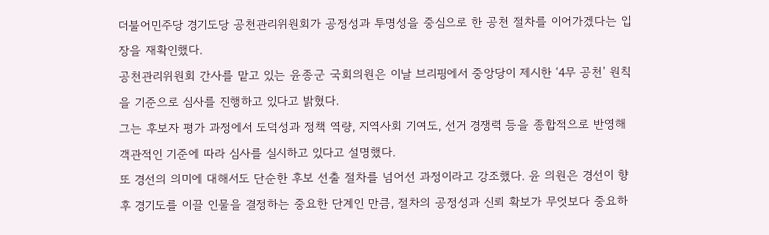더불어민주당 경기도당 공천관리위원회가 공정성과 투명성을 중심으로 한 공천 절차를 이어가겠다는 입장을 재확인했다.
공천관리위원회 간사를 맡고 있는 윤종군 국회의원은 이날 브리핑에서 중앙당이 제시한 ‘4무 공천’ 원칙을 기준으로 심사를 진행하고 있다고 밝혔다.
그는 후보자 평가 과정에서 도덕성과 정책 역량, 지역사회 기여도, 선거 경쟁력 등을 종합적으로 반영해 객관적인 기준에 따라 심사를 실시하고 있다고 설명했다.
또 경선의 의미에 대해서도 단순한 후보 선출 절차를 넘어선 과정이라고 강조했다. 윤 의원은 경선이 향후 경기도를 이끌 인물을 결정하는 중요한 단계인 만큼, 절차의 공정성과 신뢰 확보가 무엇보다 중요하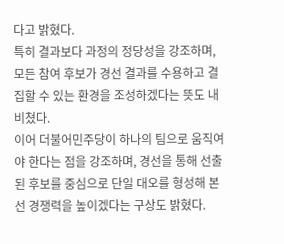다고 밝혔다.
특히 결과보다 과정의 정당성을 강조하며, 모든 참여 후보가 경선 결과를 수용하고 결집할 수 있는 환경을 조성하겠다는 뜻도 내비쳤다.
이어 더불어민주당이 하나의 팀으로 움직여야 한다는 점을 강조하며, 경선을 통해 선출된 후보를 중심으로 단일 대오를 형성해 본선 경쟁력을 높이겠다는 구상도 밝혔다.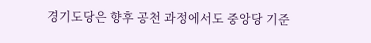경기도당은 향후 공천 과정에서도 중앙당 기준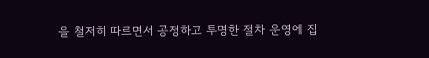을 철저히 따르면서 공정하고 투명한 절차 운영에 집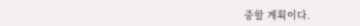중할 계획이다.